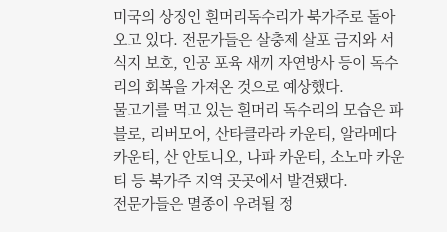미국의 상징인 흰머리독수리가 북가주로 돌아오고 있다. 전문가들은 살충제 살포 금지와 서식지 보호, 인공 포육 새끼 자연방사 등이 독수리의 회복을 가져온 것으로 예상했다.
물고기를 먹고 있는 흰머리 독수리의 모습은 파블로, 리버모어, 산타클라라 카운티, 알라메다 카운티, 산 안토니오, 나파 카운티, 소노마 카운티 등 북가주 지역 곳곳에서 발견됐다.
전문가들은 멸종이 우려될 정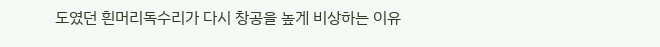도였던 흰머리독수리가 다시 창공을 높게 비상하는 이유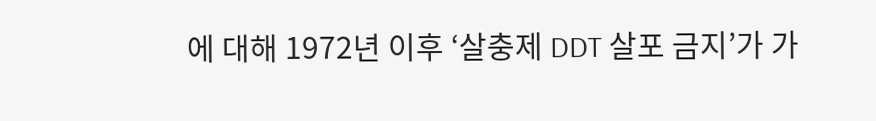에 대해 1972년 이후 ‘살충제 DDT 살포 금지’가 가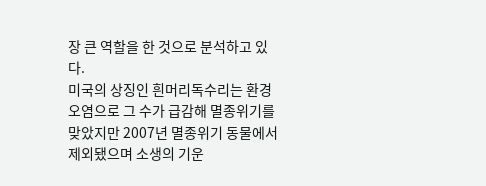장 큰 역할을 한 것으로 분석하고 있다.
미국의 상징인 흰머리독수리는 환경오염으로 그 수가 급감해 멸종위기를 맞았지만 2007년 멸종위기 동물에서 제외됐으며 소생의 기운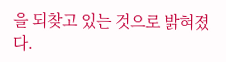을 되찾고 있는 것으로 밝혀졌다.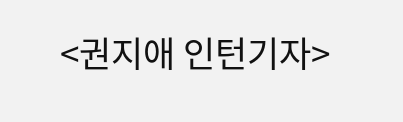<권지애 인턴기자>